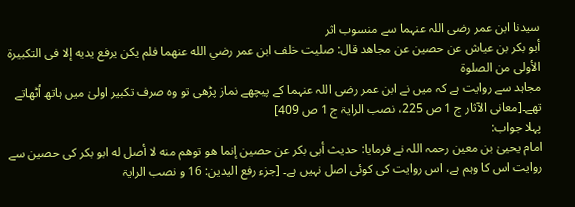سیدنا ابن عمر رضی اللہ عنہما سے منسوب اثر
أبو بكر بن عياش عن حصين عن مجاهد قال: صليت خلف ابن عمر رضي الله عنهما فلم يكن يرفع يديه إلا فى التكبيرة الأولى من الصلوة
مجاہد سے روایت ہے کہ میں نے ابن عمر رضی اللہ عنہما کے پیچھے نماز پڑھی تو وہ صرف تکبیر اولیٰ میں ہاتھ اُٹھاتے تھے۔[معانی الآثار ج 1 ص 225، نصب الرایۃ ج 1 ص 409]
پہلا جواب:
امام یحییٰ بن معین رحمہ اللہ نے فرمایا: حديث أبى بكر عن حصين إنما هو توهم منه لا أصل له ابو بکر کی حصین سے روایت اس کا وہم ہے، اس روایت کی کوئی اصل نہیں ہے۔ [جزء رفع الیدین: 16 و نصب الرایۃ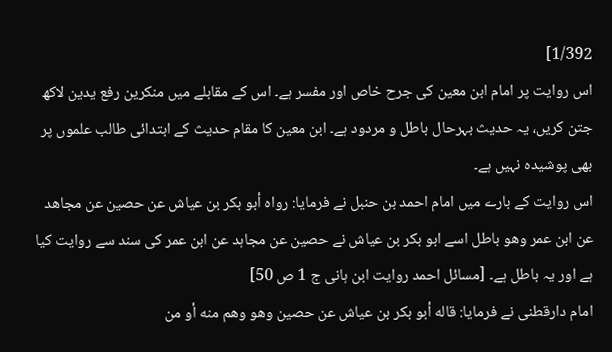1/392]
اس روایت پر امام ابن معین کی جرح خاص اور مفسر ہے۔ اس کے مقابلے میں منکرین رفع یدین لاکھ جتن کریں، یہ حدیث بہرحال باطل و مردود ہے۔ ابن معین کا مقام حدیث کے ابتدائی طالب علموں پر بھی پوشیدہ نہیں ہے۔
اس روایت کے بارے میں امام احمد بن حنبل نے فرمایا: رواه أبو بكر بن عياش عن حصين عن مجاهد عن ابن عمر وهو باطل اسے ابو بکر بن عیاش نے حصین عن مجاہد عن ابن عمر کی سند سے روایت کیا ہے اور یہ باطل ہے۔ [مسائل احمد روایت ابن ہانی ج 1 ص 50]
امام دارقطنی نے فرمایا: قاله أبو بكر بن عياش عن حصين وهو وهم منه أو من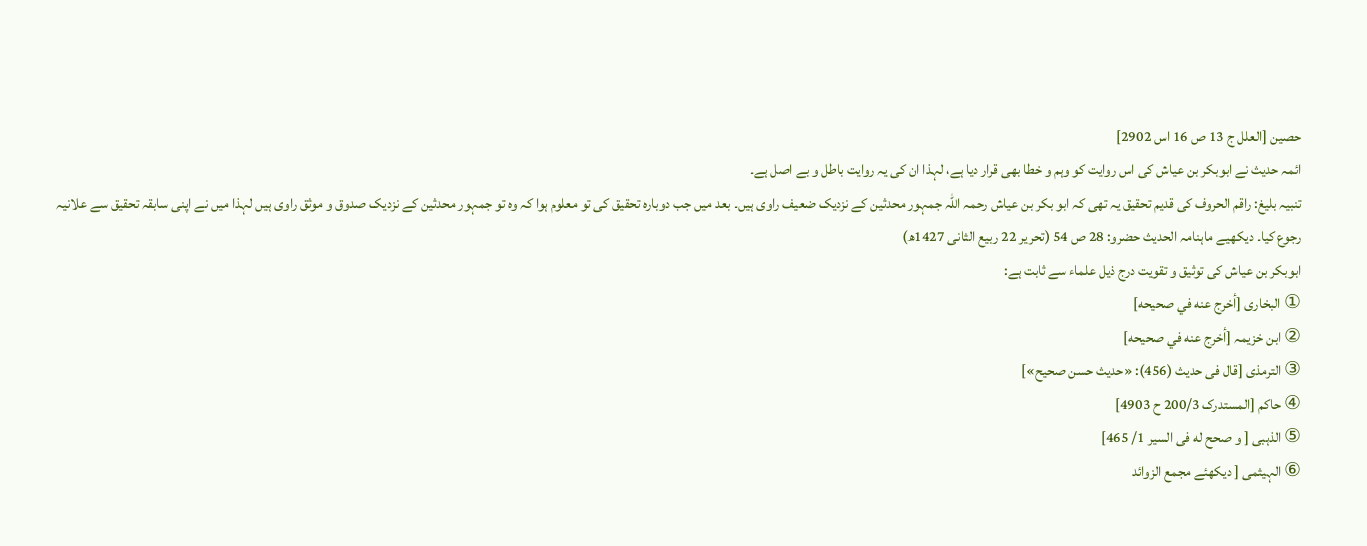حصين [العلل ج 13 ص 16 اس 2902]
ائمہ حدیث نے ابوبکر بن عیاش کی اس روایت کو وہم و خطا بھی قرار دیا ہے، لہذا ان کی یہ روایت باطل و بے اصل ہے۔
تنبیہ بلیغ: راقم الحروف کی قدیم تحقیق یہ تھی کہ ابو بکر بن عیاش رحمہ اللہ جمہور محدثین کے نزدیک ضعیف راوی ہیں۔ بعد میں جب دوبارہ تحقیق کی تو معلوم ہوا کہ وہ تو جمہور محدثین کے نزدیک صدوق و موثق راوی ہیں لہذا میں نے اپنی سابقہ تحقیق سے علانیہ رجوع کیا۔ دیکھیے ماہنامہ الحدیث حضرو: 28 ص 54 (تحریر 22 ربیع الثانی 1427ھ)
ابوبکر بن عیاش کی توثیق و تقویت درج ذیل علماء سے ثابت ہے:
① البخاری [أخرج عنه في صحيحه]
② ابن خزیمہ [أخرج عنه في صحيحه]
③ الترمذی [قال فی حدیث (456): «حدیث حسن صحیح»]
④ حاکم [المستدرک 200/3 ح 4903]
⑤ الذہبی [ و صحح له فی السیر 1/ 465]
⑥ الہیثمی [ دیکھئے مجمع الزوائد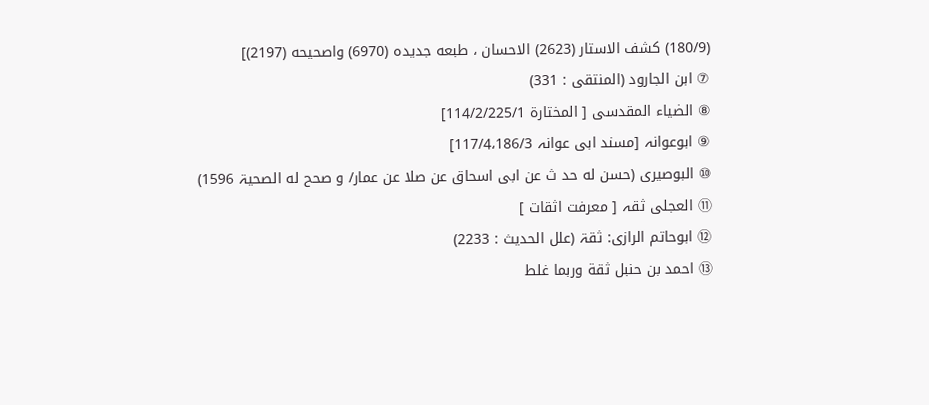(180/9) کشف الاستار (2623) الاحسان ، طبعه جدیده (6970) واصحیحه (2197)]
⑦ ابن الجارود (المنتقی : 331)
⑧ الضياء المقدسی [ المختارة 114/2/225/1]
⑨ ابوعوانہ [مسند ابی عوانہ 117/4،186/3]
⑩ البوصیری (حسن له حد ث عن ابی اسحاق عن صلا عن عمار/ و صحح له الصحیۃ 1596)
⑪ العجلی ثقہ [ معرفت اثقات ]
⑫ ابوحاتم الرازی: ثقۃ (علل الحدیث : 2233)
⑬ احمد بن حنبل ثقة وربما غلط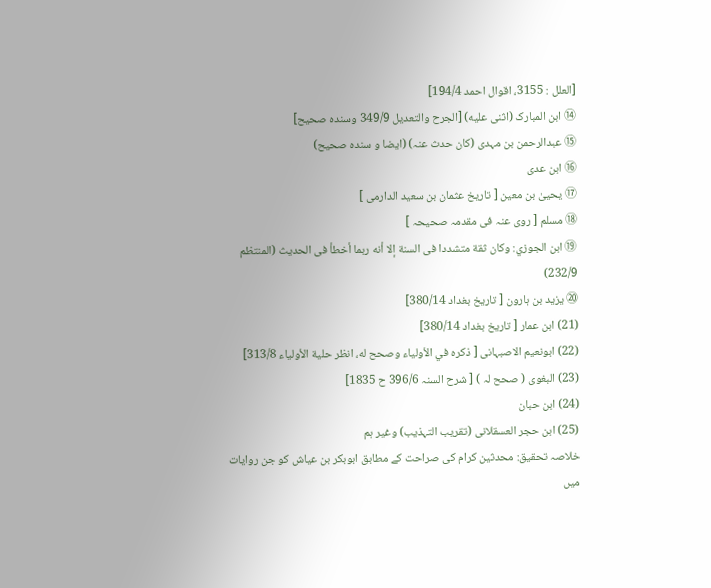[العلل : 3155، اقوال احمد 194/4]
⑭ ابن المبارک (اثنی علیه) [الجرح والتعدیل 349/9 وسندہ صحیح]
⑮ عبدالرحمن بن مہدی (کان حدث عنہ) (ایضا و سندہ صحیح)
⑯ ابن عدی
⑰ یحییٰ بن معین [ تاریخ عثمان بن سعید الدارمی ]
⑱ مسلم [ روی عنہ فی مقدمہ صحیحہ ]
⑲ ابن الجوزي: وكان ثقة متشددا فى السنة إلا أنه ربما أخطأ فى الحديث (المنتظم 232/9)
⑳ یزید بن ہارون [ تاریخ بغداد 380/14]
(21) ابن عمار [ تاریخ بغداد 380/14]
(22) ابونعیم الاصبہانی [ ذكره في الأولياء وصحح له، انظر حلية الأولياء 313/8]
(23) البغوى ( صحح لہ ) [ شرح السنہ 396/6 ح 1835]
(24) ابن حبان
(25) ابن حجر العسقلانی (تقریب التہذیب) وغیر ہم
خلاصہ تحقیق: محدثین کرام کی صراحت کے مطابق ابوبکر بن عیاش کو جن روایات میں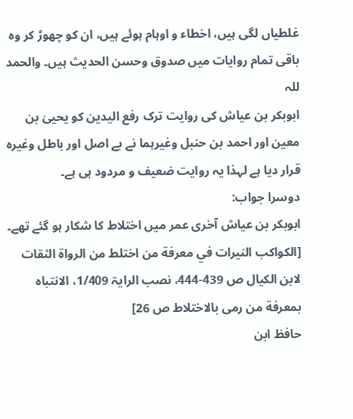غلطیاں لگی ہیں، اخطاء و اوہام ہوئے ہیں، ان کو چھوڑ کر وہ باقی تمام روایات میں صدوق وحسن الحدیث ہیں۔ والحمد للہ
ابوبکر بن عیاش کی روایت ترک رفع الیدین کو یحییٰ بن معین اور احمد بن حنبل وغیرہما نے بے اصل اور باطل وغیرہ قرار دیا ہے لہذا یہ روایت ضعیف و مردود ہی ہے۔
دوسرا جواب:
ابوبکر بن عیاش آخری عمر میں اختلاط کا شکار ہو گئے تھے۔
[الكواكب النيرات في معرفة من اختلط من الرواة الثقات لابن الكيال ص 439-444، نصب الرایۃ 1/409، الانتباه بمعرفة من رمی بالاختلاط ص 26]
حافظ ابن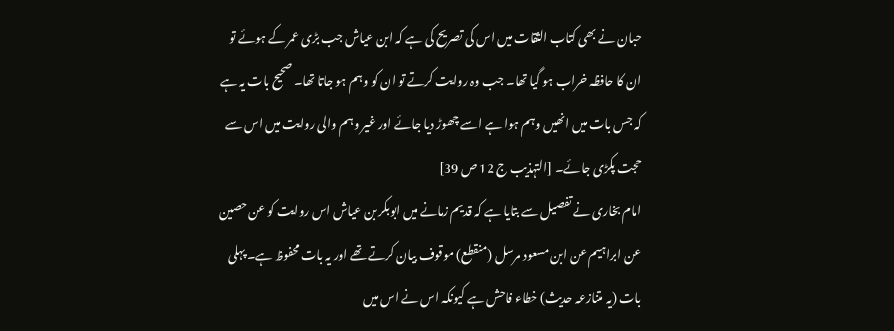حبان نے بھی کتاب الثقات میں اس کی تصریح کی ہے کہ ابن عیاش جب بڑی عمر کے ہوئے تو ان کا حافظہ خراب ہو گیا تھا۔ جب وہ روایت کرتے تو ان کو وہم ہو جاتا تھا۔ صحیح بات یہ ہے کہ جس بات میں انھیں وہم ہوا ہے اسے چھوڑ دیا جائے اور غیر وہم والی روایت میں اس سے حجت پکڑی جائے۔ [التہذیب ج 12 ص 39]
امام بخاری نے تفصیل سے بتایا ہے کہ قدیم زمانے میں ابوبکر بن عیاش اس روایت کو عن حصین عن ابراہیم عن ابن مسعود مرسل (منقطع) موقوف بیان کرتے تھے اور یہ بات محفوظ ہے۔ پہلی بات (یہ متنازعہ حدیث) خطاء فاحش ہے کیونکہ اس نے اس میں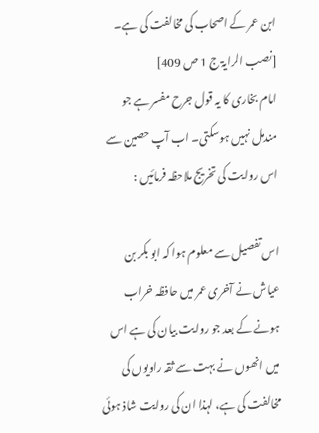ابن عمر کے اصحاب کی مخالفت کی ہے۔ [نصب الرایۃ ج 1 ص 409]
امام بخاری کا یہ قول جرح مفسر ہے جو مندمل نہیں ہوسکتی۔ اب آپ حصین سے اس روایت کی تخریج ملاحظہ فرمائیں :

اس تفصیل سے معلوم ہوا کہ ابو بکر بن عیاش نے آخری عمر میں حافظہ خراب ہونے کے بعد جو روایت بیان کی ہے اس میں انھوں نے بہت سے ثقہ راویوں کی مخالفت کی ہے، لہذا ان کی روایت شاذ ہوئی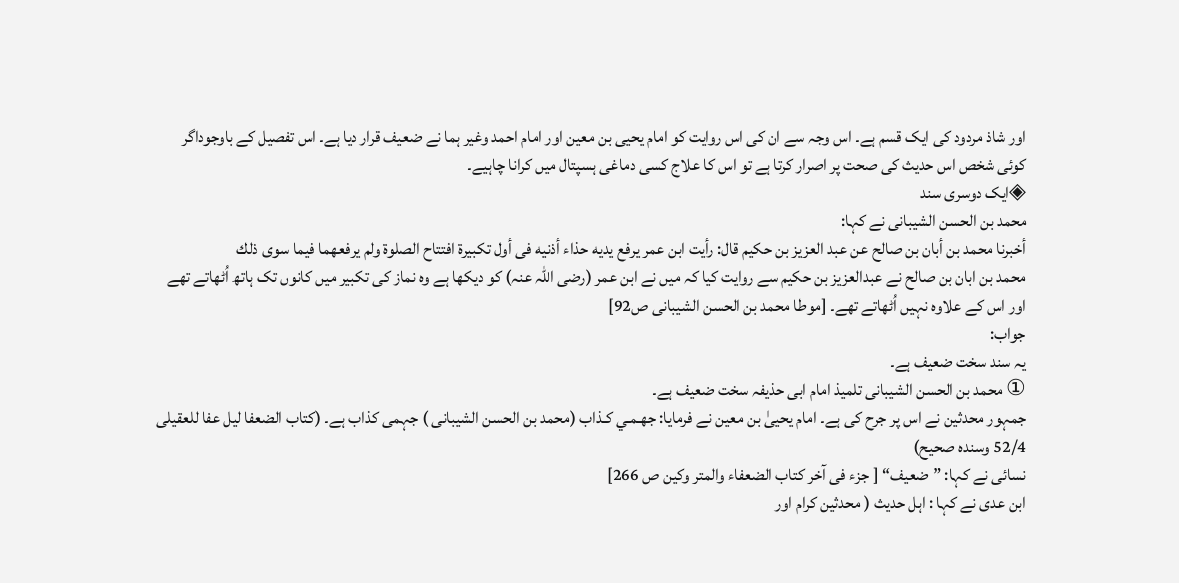اور شاذ مردود کی ایک قسم ہے۔ اس وجہ سے ان کی اس روایت کو امام یحیی بن معین اور امام احمد وغیر ہما نے ضعیف قرار دیا ہے۔ اس تفصیل کے باوجوداگر کوئی شخص اس حدیث کی صحت پر اصرار کرتا ہے تو اس کا علاج کسی دماغی ہسپتال میں کرانا چاہیے۔
◈ایک دوسری سند
محمد بن الحسن الشیبانی نے کہا:
أخبرنا محمد بن أبان بن صالح عن عبد العزيز بن حكيم قال: رأيت ابن عمر يرفع يديه حذاء أذنيه فى أول تكبيرة افتتاح الصلوة ولم يرفعهما فيما سوى ذلك
محمد بن ابان بن صالح نے عبدالعزیز بن حکیم سے روایت کیا کہ میں نے ابن عمر (رضی اللہ عنہ) کو دیکھا ہے وہ نماز کی تکبیر میں کانوں تک ہاتھ اُٹھاتے تھے اور اس کے علاوہ نہیں اُٹھاتے تھے۔ [موطا محمد بن الحسن الشیبانی ص92]
جواب:
یہ سند سخت ضعیف ہے۔
① محمد بن الحسن الشیبانی تلمیذ امام ابی حذیفہ سخت ضعیف ہے۔
جمہور محدثین نے اس پر جرح کی ہے۔ امام یحییٰ بن معین نے فرمایا: جهـمـي كـذاب (محمد بن الحسن الشیبانی ) جہمی کذاب ہے۔ (کتاب الضعفا ليل عفا للعقیلی 52/4 وسنده صحیح)
نسائی نے کہا: ”ضعیف“ [ جزء فی آخر كتاب الضعفاء والمتر وكين ص 266]
ابن عدی نے کہا : اہل حدیث ( محدثین کرام اور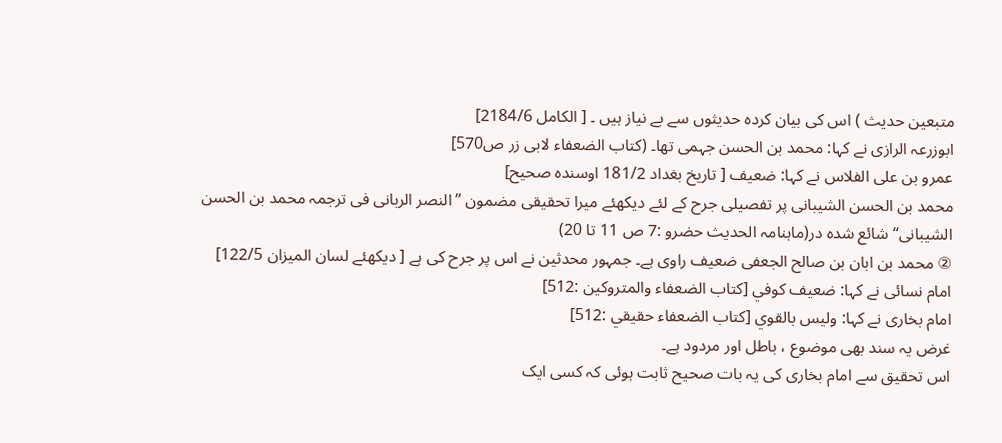متبعین حدیث ) اس کی بیان کردہ حدیثوں سے بے نیاز ہیں ۔ [ الکامل 2184/6]
ابوزرعہ الرازی نے کہا: محمد بن الحسن جہمی تھا۔ (کتاب الضعفاء لابی زر ص570]
عمرو بن علی الفلاس نے کہا: ضعیف [ تاریخ بغداد 181/2 اوسندہ صحیح]
محمد بن الحسن الشیبانی پر تفصیلی جرح کے لئے دیکھئے میرا تحقیقی مضمون ”النصر الربانی فی ترجمہ محمد بن الحسن الشیبانی“ شائع شده در(ماہنامہ الحدیث حضرو :7 ص 11 تا 20)
② محمد بن ابان بن صالح الجعفی ضعیف راوی ہے۔ جمہور محدثین نے اس پر جرح کی ہے [ دیکھئے لسان المیزان 122/5]
امام نسائی نے کہا: ضعيف كوفي [كتاب الضعفاء والمتروكين :512]
امام بخاری نے کہا: وليس بالقوي [كتاب الضعفاء حقيقي :512]
غرض یہ سند بھی موضوع ، باطل اور مردود ہے۔
اس تحقیق سے امام بخاری کی یہ بات صحیح ثابت ہوئی کہ کسی ایک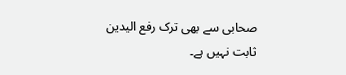صحابی سے بھی ترک رفع الیدین ثابت نہیں ہے۔